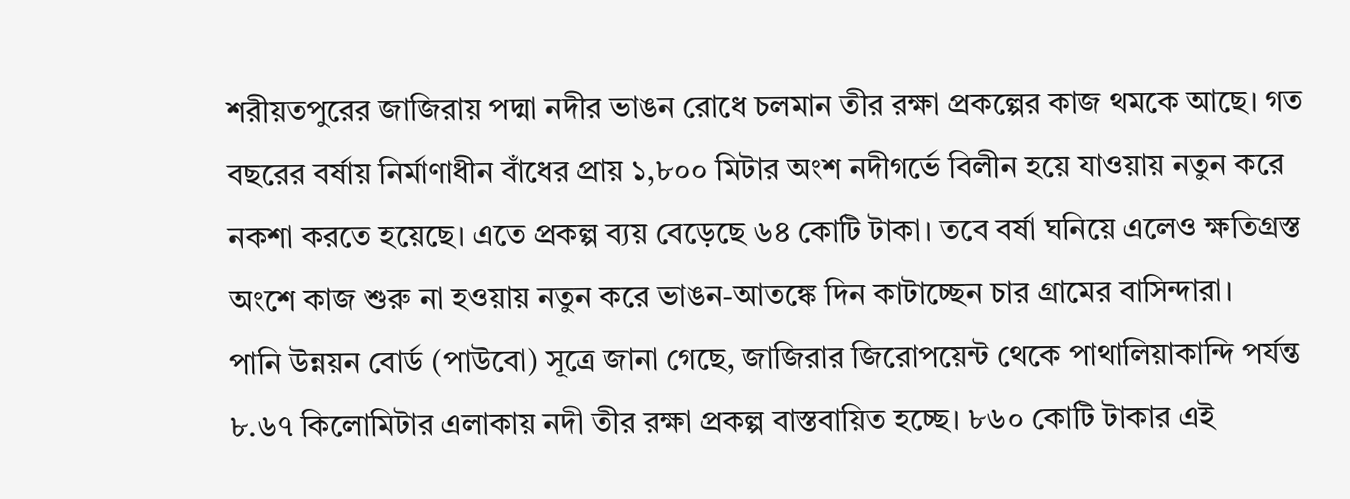শরীয়তপুরের জাজিরায় পদ্মা নদীর ভাঙন রোধে চলমান তীর রক্ষা প্রকল্পের কাজ থমকে আছে। গত বছরের বর্ষায় নির্মাণাধীন বাঁধের প্রায় ১,৮০০ মিটার অংশ নদীগর্ভে বিলীন হয়ে যাওয়ায় নতুন করে নকশা করতে হয়েছে। এতে প্রকল্প ব্যয় বেড়েছে ৬৪ কোটি টাকা। তবে বর্ষা ঘনিয়ে এলেও ক্ষতিগ্রস্ত অংশে কাজ শুরু না হওয়ায় নতুন করে ভাঙন-আতঙ্কে দিন কাটাচ্ছেন চার গ্রামের বাসিন্দারা।
পানি উন্নয়ন বোর্ড (পাউবো) সূত্রে জানা গেছে, জাজিরার জিরোপয়েন্ট থেকে পাথালিয়াকান্দি পর্যন্ত ৮.৬৭ কিলোমিটার এলাকায় নদী তীর রক্ষা প্রকল্প বাস্তবায়িত হচ্ছে। ৮৬০ কোটি টাকার এই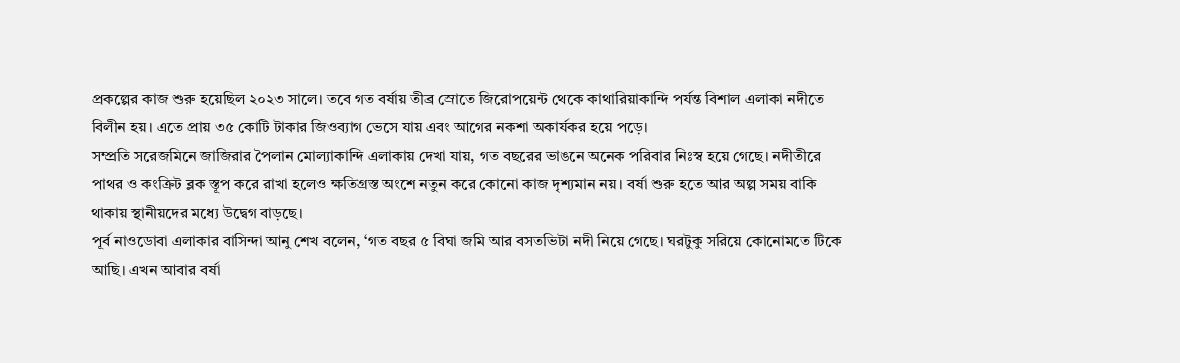প্রকল্পের কাজ শুরু হয়েছিল ২০২৩ সালে। তবে গত বর্ষায় তীব্র স্রোতে জিরোপয়েন্ট থেকে কাথারিয়াকান্দি পর্যন্ত বিশাল এলাকা নদীতে বিলীন হয়। এতে প্রায় ৩৫ কোটি টাকার জিওব্যাগ ভেসে যায় এবং আগের নকশা অকার্যকর হয়ে পড়ে।
সম্প্রতি সরেজমিনে জাজিরার পৈলান মোল্যাকান্দি এলাকায় দেখা যায়, গত বছরের ভাঙনে অনেক পরিবার নিঃস্ব হয়ে গেছে। নদীতীরে পাথর ও কংক্রিট ব্লক স্তূপ করে রাখা হলেও ক্ষতিগ্রস্ত অংশে নতুন করে কোনো কাজ দৃশ্যমান নয়। বর্ষা শুরু হতে আর অল্প সময় বাকি থাকায় স্থানীয়দের মধ্যে উদ্বেগ বাড়ছে।
পূর্ব নাওডোবা এলাকার বাসিন্দা আনু শেখ বলেন, ‘গত বছর ৫ বিঘা জমি আর বসতভিটা নদী নিয়ে গেছে। ঘরটুকু সরিয়ে কোনোমতে টিকে আছি। এখন আবার বর্ষা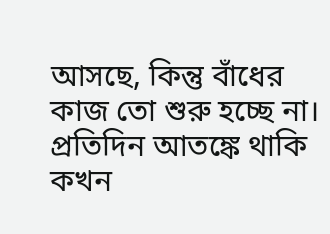আসছে, কিন্তু বাঁধের কাজ তো শুরু হচ্ছে না। প্রতিদিন আতঙ্কে থাকি কখন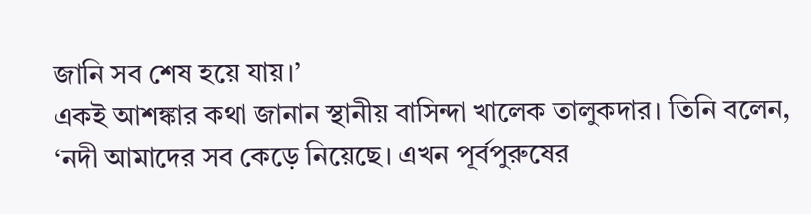জানি সব শেষ হয়ে যায়।’
একই আশঙ্কার কথা জানান স্থানীয় বাসিন্দা খালেক তালুকদার। তিনি বলেন, ‘নদী আমাদের সব কেড়ে নিয়েছে। এখন পূর্বপুরুষের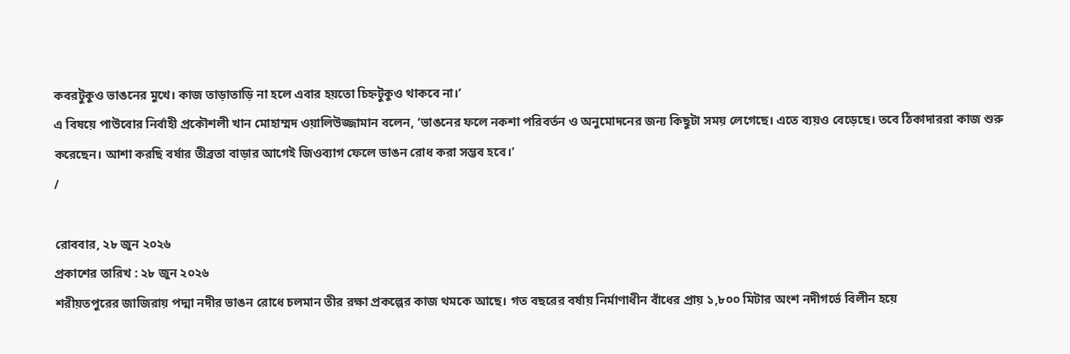কবরটুকুও ভাঙনের মুখে। কাজ তাড়াতাড়ি না হলে এবার হয়তো চিহ্নটুকুও থাকবে না।’
এ বিষয়ে পাউবোর নির্বাহী প্রকৌশলী খান মোহাম্মদ ওয়ালিউজ্জামান বলেন, ‘ভাঙনের ফলে নকশা পরিবর্তন ও অনুমোদনের জন্য কিছুটা সময় লেগেছে। এতে ব্যয়ও বেড়েছে। তবে ঠিকাদাররা কাজ শুরু করেছেন। আশা করছি বর্ষার তীব্রতা বাড়ার আগেই জিওব্যাগ ফেলে ভাঙন রোধ করা সম্ভব হবে।’
/

রোববার, ২৮ জুন ২০২৬
প্রকাশের তারিখ : ২৮ জুন ২০২৬
শরীয়তপুরের জাজিরায় পদ্মা নদীর ভাঙন রোধে চলমান তীর রক্ষা প্রকল্পের কাজ থমকে আছে। গত বছরের বর্ষায় নির্মাণাধীন বাঁধের প্রায় ১,৮০০ মিটার অংশ নদীগর্ভে বিলীন হয়ে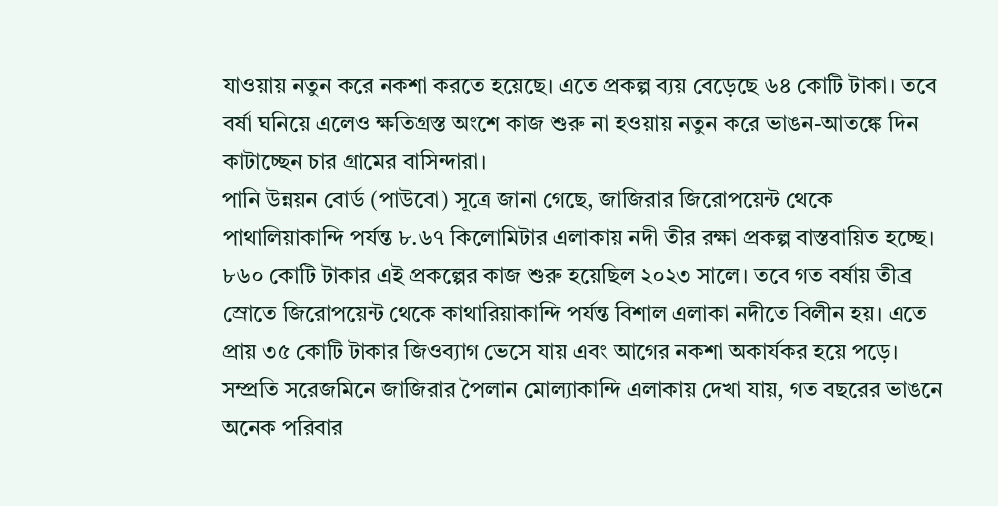যাওয়ায় নতুন করে নকশা করতে হয়েছে। এতে প্রকল্প ব্যয় বেড়েছে ৬৪ কোটি টাকা। তবে বর্ষা ঘনিয়ে এলেও ক্ষতিগ্রস্ত অংশে কাজ শুরু না হওয়ায় নতুন করে ভাঙন-আতঙ্কে দিন কাটাচ্ছেন চার গ্রামের বাসিন্দারা।
পানি উন্নয়ন বোর্ড (পাউবো) সূত্রে জানা গেছে, জাজিরার জিরোপয়েন্ট থেকে পাথালিয়াকান্দি পর্যন্ত ৮.৬৭ কিলোমিটার এলাকায় নদী তীর রক্ষা প্রকল্প বাস্তবায়িত হচ্ছে। ৮৬০ কোটি টাকার এই প্রকল্পের কাজ শুরু হয়েছিল ২০২৩ সালে। তবে গত বর্ষায় তীব্র স্রোতে জিরোপয়েন্ট থেকে কাথারিয়াকান্দি পর্যন্ত বিশাল এলাকা নদীতে বিলীন হয়। এতে প্রায় ৩৫ কোটি টাকার জিওব্যাগ ভেসে যায় এবং আগের নকশা অকার্যকর হয়ে পড়ে।
সম্প্রতি সরেজমিনে জাজিরার পৈলান মোল্যাকান্দি এলাকায় দেখা যায়, গত বছরের ভাঙনে অনেক পরিবার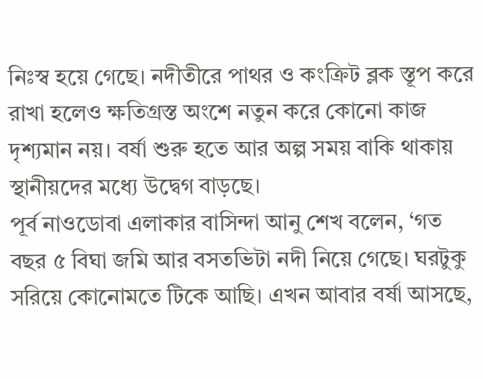নিঃস্ব হয়ে গেছে। নদীতীরে পাথর ও কংক্রিট ব্লক স্তূপ করে রাখা হলেও ক্ষতিগ্রস্ত অংশে নতুন করে কোনো কাজ দৃশ্যমান নয়। বর্ষা শুরু হতে আর অল্প সময় বাকি থাকায় স্থানীয়দের মধ্যে উদ্বেগ বাড়ছে।
পূর্ব নাওডোবা এলাকার বাসিন্দা আনু শেখ বলেন, ‘গত বছর ৫ বিঘা জমি আর বসতভিটা নদী নিয়ে গেছে। ঘরটুকু সরিয়ে কোনোমতে টিকে আছি। এখন আবার বর্ষা আসছে,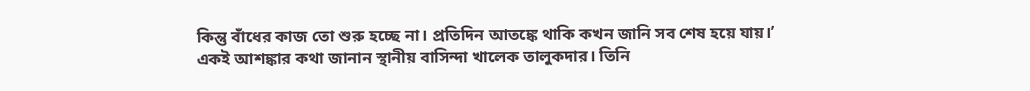কিন্তু বাঁধের কাজ তো শুরু হচ্ছে না। প্রতিদিন আতঙ্কে থাকি কখন জানি সব শেষ হয়ে যায়।’
একই আশঙ্কার কথা জানান স্থানীয় বাসিন্দা খালেক তালুকদার। তিনি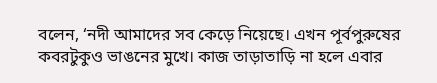বলেন, ‘নদী আমাদের সব কেড়ে নিয়েছে। এখন পূর্বপুরুষের কবরটুকুও ভাঙনের মুখে। কাজ তাড়াতাড়ি না হলে এবার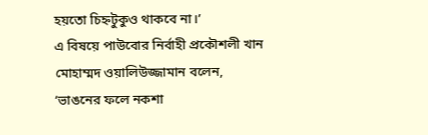হয়তো চিহ্নটুকুও থাকবে না।’
এ বিষয়ে পাউবোর নির্বাহী প্রকৌশলী খান মোহাম্মদ ওয়ালিউজ্জামান বলেন, ‘ভাঙনের ফলে নকশা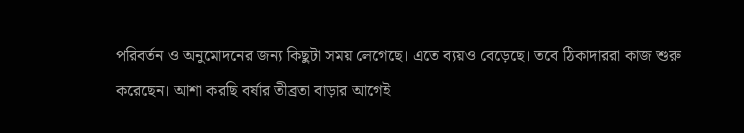পরিবর্তন ও অনুমোদনের জন্য কিছুটা সময় লেগেছে। এতে ব্যয়ও বেড়েছে। তবে ঠিকাদাররা কাজ শুরু করেছেন। আশা করছি বর্ষার তীব্রতা বাড়ার আগেই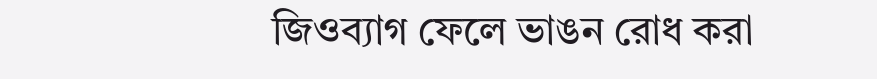জিওব্যাগ ফেলে ভাঙন রোধ করা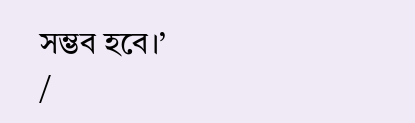সম্ভব হবে।’
/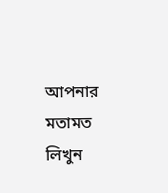আপনার মতামত লিখুন